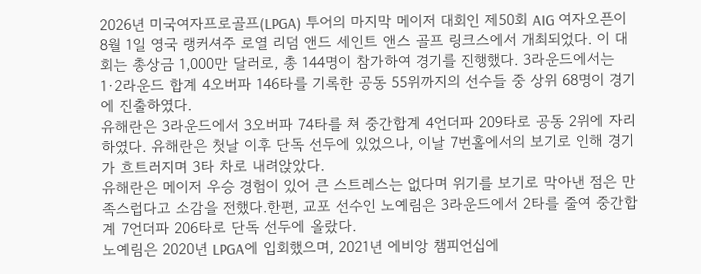2026년 미국여자프로골프(LPGA) 투어의 마지막 메이저 대회인 제50회 AIG 여자오픈이 8월 1일 영국 랭커셔주 로열 리덤 앤드 세인트 앤스 골프 링크스에서 개최되었다. 이 대회는 총상금 1,000만 달러로, 총 144명이 참가하여 경기를 진행했다. 3라운드에서는 1·2라운드 합계 4오버파 146타를 기록한 공동 55위까지의 선수들 중 상위 68명이 경기에 진출하였다.
유해란은 3라운드에서 3오버파 74타를 쳐 중간합계 4언더파 209타로 공동 2위에 자리하였다. 유해란은 첫날 이후 단독 선두에 있었으나, 이날 7번홀에서의 보기로 인해 경기가 흐트러지며 3타 차로 내려앉았다.
유해란은 메이저 우승 경험이 있어 큰 스트레스는 없다며 위기를 보기로 막아낸 점은 만족스럽다고 소감을 전했다.한편, 교포 선수인 노예림은 3라운드에서 2타를 줄여 중간합계 7언더파 206타로 단독 선두에 올랐다.
노예림은 2020년 LPGA에 입회했으며, 2021년 에비앙 챔피언십에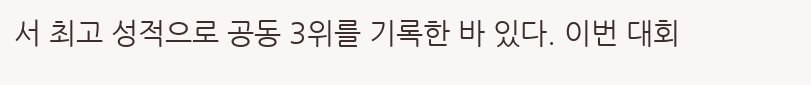서 최고 성적으로 공동 3위를 기록한 바 있다. 이번 대회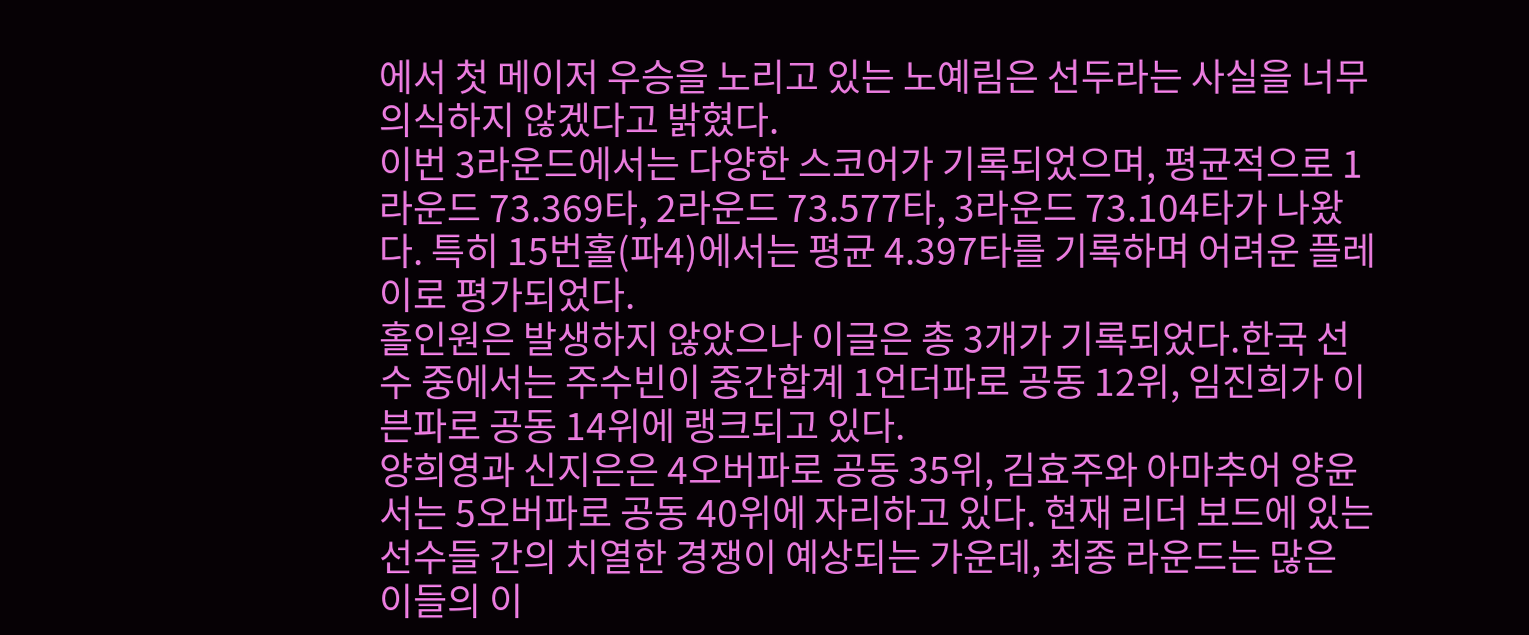에서 첫 메이저 우승을 노리고 있는 노예림은 선두라는 사실을 너무 의식하지 않겠다고 밝혔다.
이번 3라운드에서는 다양한 스코어가 기록되었으며, 평균적으로 1라운드 73.369타, 2라운드 73.577타, 3라운드 73.104타가 나왔다. 특히 15번홀(파4)에서는 평균 4.397타를 기록하며 어려운 플레이로 평가되었다.
홀인원은 발생하지 않았으나 이글은 총 3개가 기록되었다.한국 선수 중에서는 주수빈이 중간합계 1언더파로 공동 12위, 임진희가 이븐파로 공동 14위에 랭크되고 있다.
양희영과 신지은은 4오버파로 공동 35위, 김효주와 아마추어 양윤서는 5오버파로 공동 40위에 자리하고 있다. 현재 리더 보드에 있는 선수들 간의 치열한 경쟁이 예상되는 가운데, 최종 라운드는 많은 이들의 이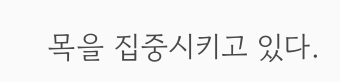목을 집중시키고 있다.